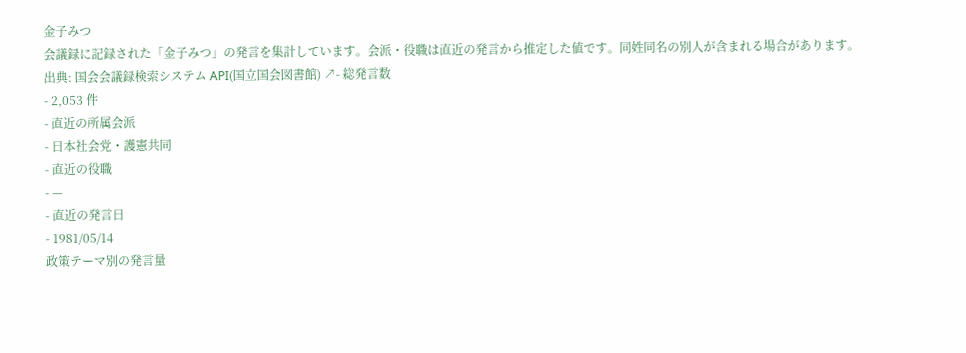金子みつ
会議録に記録された「金子みつ」の発言を集計しています。会派・役職は直近の発言から推定した値です。同姓同名の別人が含まれる場合があります。
出典: 国会会議録検索システム API(国立国会図書館) ↗- 総発言数
- 2,053 件
- 直近の所属会派
- 日本社会党・護憲共同
- 直近の役職
- —
- 直近の発言日
- 1981/05/14
政策テーマ別の発言量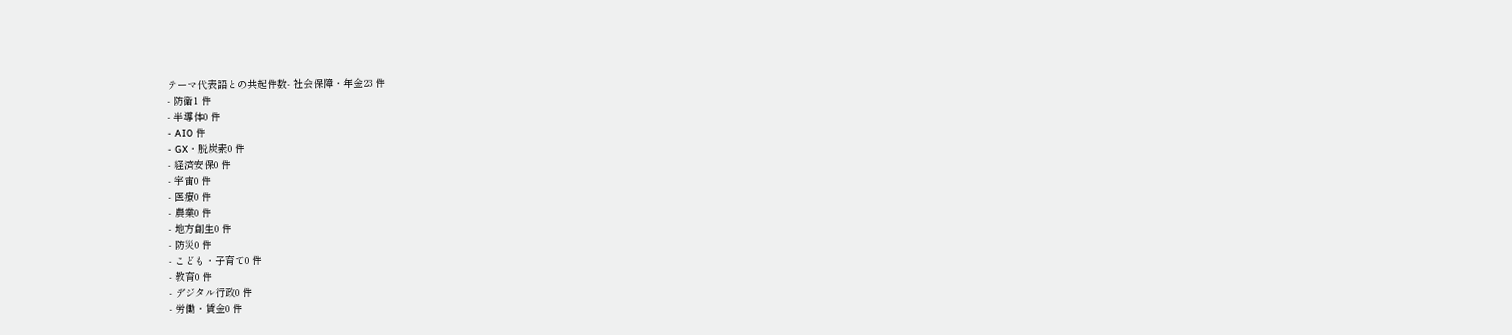テーマ代表語との共起件数- 社会保障・年金23 件
- 防衛1 件
- 半導体0 件
- AI0 件
- GX・脱炭素0 件
- 経済安保0 件
- 宇宙0 件
- 医療0 件
- 農業0 件
- 地方創生0 件
- 防災0 件
- こども・子育て0 件
- 教育0 件
- デジタル行政0 件
- 労働・賃金0 件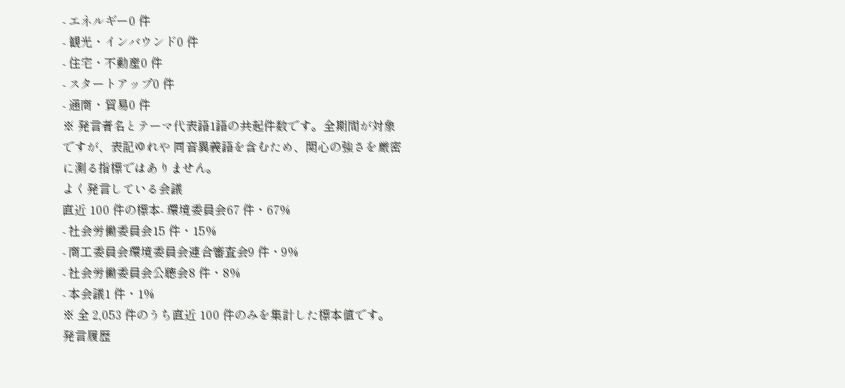- エネルギー0 件
- 観光・インバウンド0 件
- 住宅・不動産0 件
- スタートアップ0 件
- 通商・貿易0 件
※ 発言者名とテーマ代表語1語の共起件数です。全期間が対象ですが、表記ゆれや 同音異義語を含むため、関心の強さを厳密に測る指標ではありません。
よく発言している会議
直近 100 件の標本- 環境委員会67 件・67%
- 社会労働委員会15 件・15%
- 商工委員会環境委員会連合審査会9 件・9%
- 社会労働委員会公聴会8 件・8%
- 本会議1 件・1%
※ 全 2,053 件のうち直近 100 件のみを集計した標本値です。
発言履歴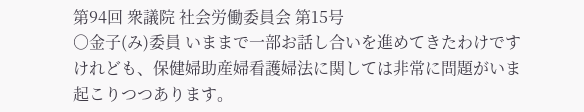第94回 衆議院 社会労働委員会 第15号
○金子(み)委員 いままで一部お話し合いを進めてきたわけですけれども、保健婦助産婦看護婦法に関しては非常に問題がいま起こりつつあります。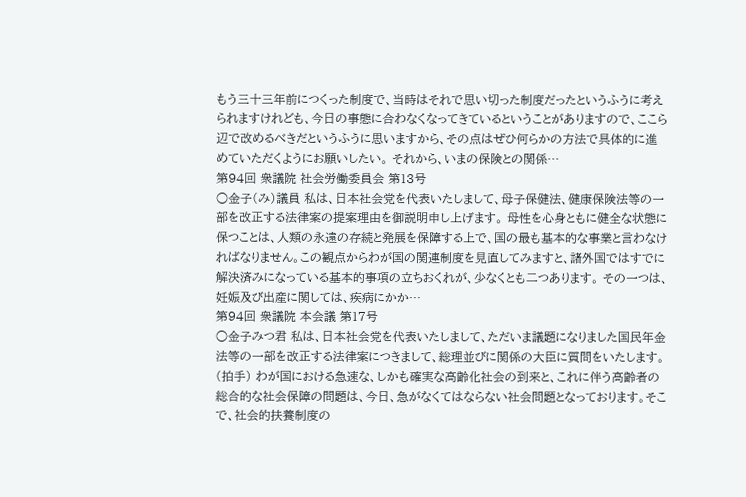もう三十三年前につくった制度で、当時はそれで思い切った制度だったというふうに考えられますけれども、今日の事態に合わなくなってきているということがありますので、ここら辺で改めるべきだというふうに思いますから、その点はぜひ何らかの方法で具体的に進めていただくようにお願いしたい。 それから、いまの保険との関係…
第94回 衆議院 社会労働委員会 第13号
○金子(み)議員 私は、日本社会党を代表いたしまして、母子保健法、健康保険法等の一部を改正する法律案の提案理由を御説明申し上げます。 母性を心身ともに健全な状態に保つことは、人類の永遠の存続と発展を保障する上で、国の最も基本的な事業と言わなければなりません。この観点からわが国の関連制度を見直してみますと、諸外国ではすでに解決済みになっている基本的事項の立ちおくれが、少なくとも二つあります。 その一つは、妊娠及び出産に関しては、疾病にかか…
第94回 衆議院 本会議 第17号
○金子みつ君 私は、日本社会党を代表いたしまして、ただいま議題になりました国民年金法等の一部を改正する法律案につきまして、総理並びに関係の大臣に質問をいたします。(拍手) わが国における急速な、しかも確実な高齢化社会の到来と、これに伴う高齢者の総合的な社会保障の問題は、今日、急がなくてはならない社会問題となっております。そこで、社会的扶養制度の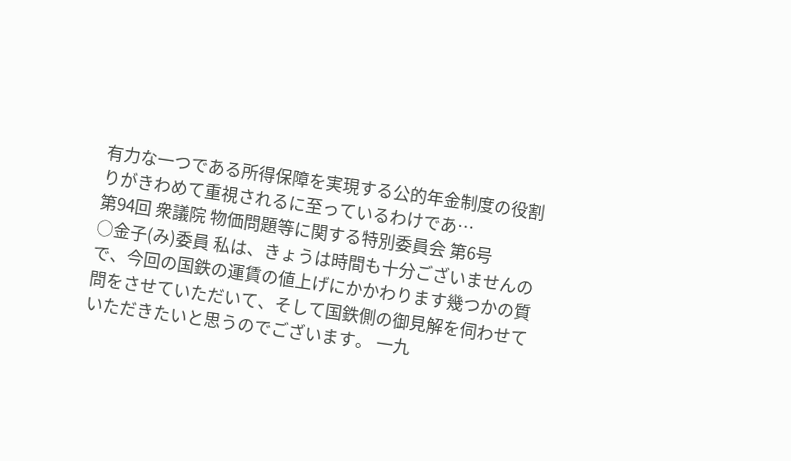有力な一つである所得保障を実現する公的年金制度の役割りがきわめて重視されるに至っているわけであ…
第94回 衆議院 物価問題等に関する特別委員会 第6号
○金子(み)委員 私は、きょうは時間も十分ございませんので、今回の国鉄の運賃の値上げにかかわります幾つかの質問をさせていただいて、そして国鉄側の御見解を伺わせていただきたいと思うのでございます。 一九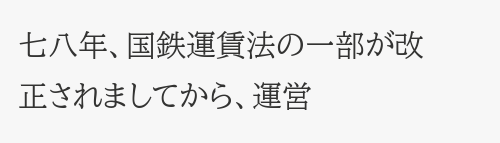七八年、国鉄運賃法の一部が改正されましてから、運営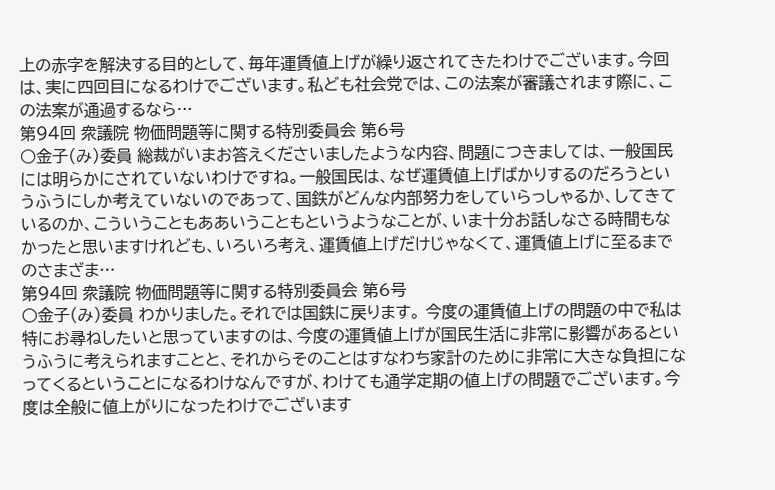上の赤字を解決する目的として、毎年運賃値上げが繰り返されてきたわけでございます。今回は、実に四回目になるわけでございます。私ども社会党では、この法案が審議されます際に、この法案が通過するなら…
第94回 衆議院 物価問題等に関する特別委員会 第6号
○金子(み)委員 総裁がいまお答えくださいましたような内容、問題につきましては、一般国民には明らかにされていないわけですね。一般国民は、なぜ運賃値上げばかりするのだろうというふうにしか考えていないのであって、国鉄がどんな内部努力をしていらっしゃるか、してきているのか、こういうこともああいうこともというようなことが、いま十分お話しなさる時間もなかったと思いますけれども、いろいろ考え、運賃値上げだけじゃなくて、運賃値上げに至るまでのさまざま…
第94回 衆議院 物価問題等に関する特別委員会 第6号
○金子(み)委員 わかりました。それでは国鉄に戻ります。 今度の運賃値上げの問題の中で私は特にお尋ねしたいと思っていますのは、今度の運賃値上げが国民生活に非常に影響があるというふうに考えられますことと、それからそのことはすなわち家計のために非常に大きな負担になってくるということになるわけなんですが、わけても通学定期の値上げの問題でございます。今度は全般に値上がりになったわけでございます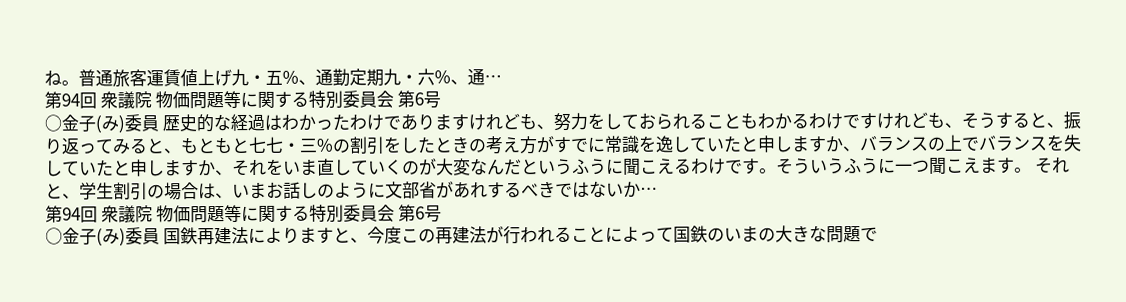ね。普通旅客運賃値上げ九・五%、通勤定期九・六%、通…
第94回 衆議院 物価問題等に関する特別委員会 第6号
○金子(み)委員 歴史的な経過はわかったわけでありますけれども、努力をしておられることもわかるわけですけれども、そうすると、振り返ってみると、もともと七七・三%の割引をしたときの考え方がすでに常識を逸していたと申しますか、バランスの上でバランスを失していたと申しますか、それをいま直していくのが大変なんだというふうに聞こえるわけです。そういうふうに一つ聞こえます。 それと、学生割引の場合は、いまお話しのように文部省があれするべきではないか…
第94回 衆議院 物価問題等に関する特別委員会 第6号
○金子(み)委員 国鉄再建法によりますと、今度この再建法が行われることによって国鉄のいまの大きな問題で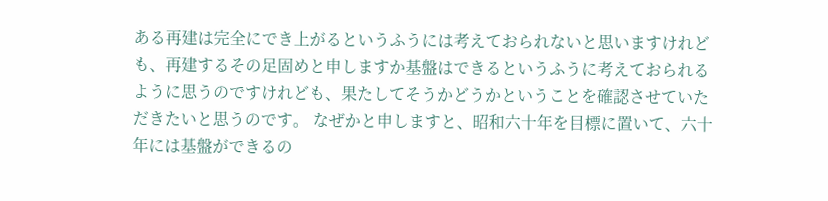ある再建は完全にでき上がるというふうには考えておられないと思いますけれども、再建するその足固めと申しますか基盤はできるというふうに考えておられるように思うのですけれども、果たしてそうかどうかということを確認させていただきたいと思うのです。 なぜかと申しますと、昭和六十年を目標に置いて、六十年には基盤ができるの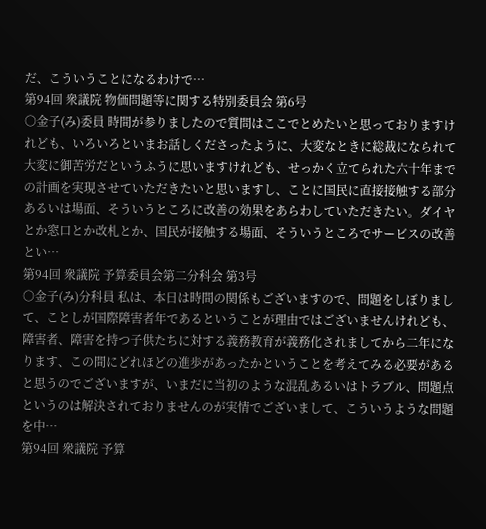だ、こういうことになるわけで…
第94回 衆議院 物価問題等に関する特別委員会 第6号
○金子(み)委員 時間が参りましたので質問はここでとめたいと思っておりますけれども、いろいろといまお話しくださったように、大変なときに総裁になられて大変に御苦労だというふうに思いますけれども、せっかく立てられた六十年までの計画を実現させていただきたいと思いますし、ことに国民に直接接触する部分あるいは場面、そういうところに改善の効果をあらわしていただきたい。ダイヤとか窓口とか改札とか、国民が接触する場面、そういうところでサービスの改善とい…
第94回 衆議院 予算委員会第二分科会 第3号
○金子(み)分科員 私は、本日は時間の関係もございますので、問題をしぼりまして、ことしが国際障害者年であるということが理由ではございませんけれども、障害者、障害を持つ子供たちに対する義務教育が義務化されましてから二年になります、この間にどれほどの進歩があったかということを考えてみる必要があると思うのでございますが、いまだに当初のような混乱あるいはトラブル、問題点というのは解決されておりませんのが実情でございまして、こういうような問題を中…
第94回 衆議院 予算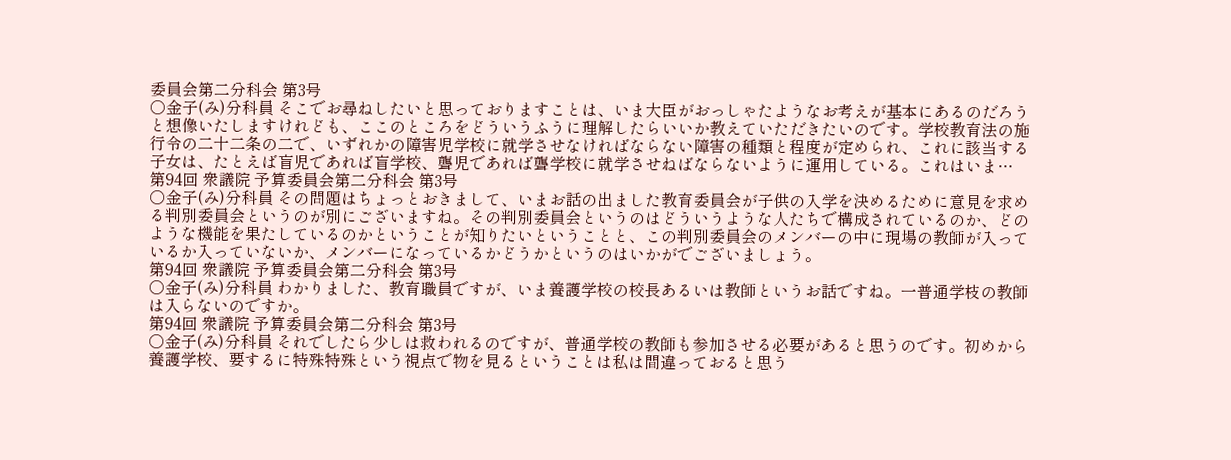委員会第二分科会 第3号
○金子(み)分科員 そこでお尋ねしたいと思っておりますことは、いま大臣がおっしゃたようなお考えが基本にあるのだろうと想像いたしますけれども、ここのところをどういうふうに理解したらいいか教えていただきたいのです。学校教育法の施行令の二十二条の二で、いずれかの障害児学校に就学させなければならない障害の種類と程度が定められ、これに該当する子女は、たとえば盲児であれば盲学校、聾児であれば聾学校に就学させねばならないように運用している。これはいま…
第94回 衆議院 予算委員会第二分科会 第3号
○金子(み)分科員 その問題はちょっとおきまして、いまお話の出ました教育委員会が子供の入学を決めるために意見を求める判別委員会というのが別にございますね。その判別委員会というのはどういうような人たちで構成されているのか、どのような機能を果たしているのかということが知りたいということと、この判別委員会のメンバーの中に現場の教師が入っているか入っていないか、メンバーになっているかどうかというのはいかがでございましょう。
第94回 衆議院 予算委員会第二分科会 第3号
○金子(み)分科員 わかりました、教育職員ですが、いま養護学校の校長あるいは教師というお話ですね。一普通学枝の教師は入らないのですか。
第94回 衆議院 予算委員会第二分科会 第3号
○金子(み)分科員 それでしたら少しは救われるのですが、普通学校の教師も参加させる必要があると思うのです。初めから養護学校、要するに特殊特殊という視点で物を見るということは私は間違っておると思う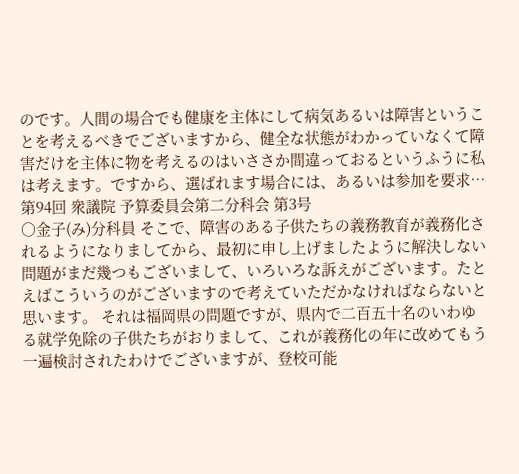のです。人間の場合でも健康を主体にして病気あるいは障害ということを考えるべきでございますから、健全な状態がわかっていなくて障害だけを主体に物を考えるのはいささか間違っておるというふうに私は考えます。ですから、選ばれます場合には、あるいは参加を要求…
第94回 衆議院 予算委員会第二分科会 第3号
○金子(み)分科員 そこで、障害のある子供たちの義務教育が義務化されるようになりましてから、最初に申し上げましたように解決しない問題がまだ幾つもございまして、いろいろな訴えがございます。たとえばこういうのがございますので考えていただかなければならないと思います。 それは福岡県の問題ですが、県内で二百五十名のいわゆる就学免除の子供たちがおりまして、これが義務化の年に改めてもう一遍検討されたわけでございますが、登校可能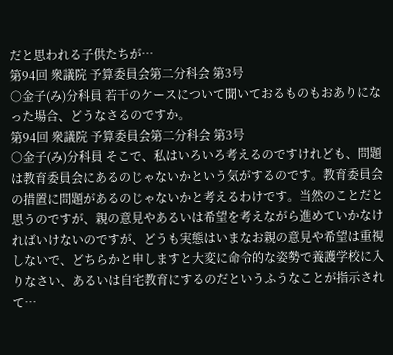だと思われる子供たちが…
第94回 衆議院 予算委員会第二分科会 第3号
○金子(み)分科員 若干のケースについて聞いておるものもおありになった場合、どうなさるのですか。
第94回 衆議院 予算委員会第二分科会 第3号
○金子(み)分科員 そこで、私はいろいろ考えるのですけれども、問題は教育委員会にあるのじゃないかという気がするのです。教育委員会の措置に問題があるのじゃないかと考えるわけです。当然のことだと思うのですが、親の意見やあるいは希望を考えながら進めていかなければいけないのですが、どうも実態はいまなお親の意見や希望は重視しないで、どちらかと申しますと大変に命令的な姿勢で養護学校に入りなさい、あるいは自宅教育にするのだというふうなことが指示されて…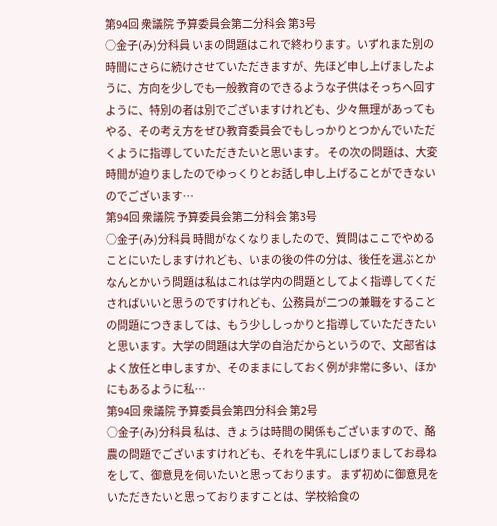第94回 衆議院 予算委員会第二分科会 第3号
○金子(み)分科員 いまの問題はこれで終わります。いずれまた別の時間にさらに続けさせていただきますが、先ほど申し上げましたように、方向を少しでも一般教育のできるような子供はそっちへ回すように、特別の者は別でございますけれども、少々無理があってもやる、その考え方をぜひ教育委員会でもしっかりとつかんでいただくように指導していただきたいと思います。 その次の問題は、大変時間が迫りましたのでゆっくりとお話し申し上げることができないのでございます…
第94回 衆議院 予算委員会第二分科会 第3号
○金子(み)分科員 時間がなくなりましたので、質問はここでやめることにいたしますけれども、いまの後の件の分は、後任を選ぶとかなんとかいう問題は私はこれは学内の問題としてよく指導してくださればいいと思うのですけれども、公務員が二つの兼職をすることの問題につきましては、もう少ししっかりと指導していただきたいと思います。大学の問題は大学の自治だからというので、文部省はよく放任と申しますか、そのままにしておく例が非常に多い、ほかにもあるように私…
第94回 衆議院 予算委員会第四分科会 第2号
○金子(み)分科員 私は、きょうは時間の関係もございますので、酪農の問題でございますけれども、それを牛乳にしぼりましてお尋ねをして、御意見を伺いたいと思っております。 まず初めに御意見をいただきたいと思っておりますことは、学校給食の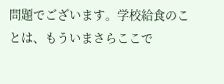問題でございます。学校給食のことは、もういまさらここで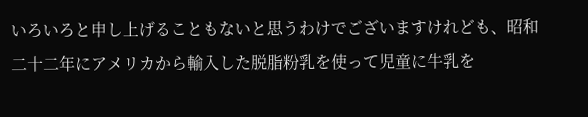いろいろと申し上げることもないと思うわけでございますけれども、昭和二十二年にアメリカから輸入した脱脂粉乳を使って児童に牛乳を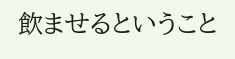飲ませるということ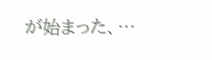が始まった、…